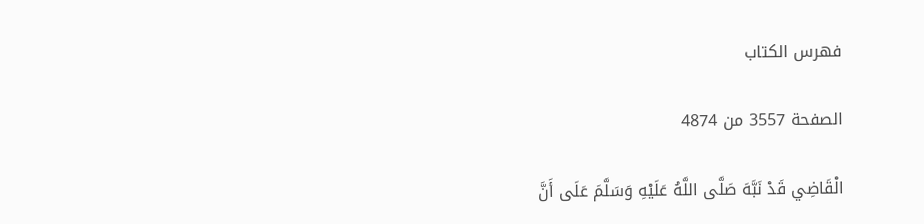فهرس الكتاب

الصفحة 3557 من 4874

الْقَاضِي قَدْ نَبَّهَ صَلَّى اللَّهُ عَلَيْهِ وَسَلَّمَ عَلَى أَنَّ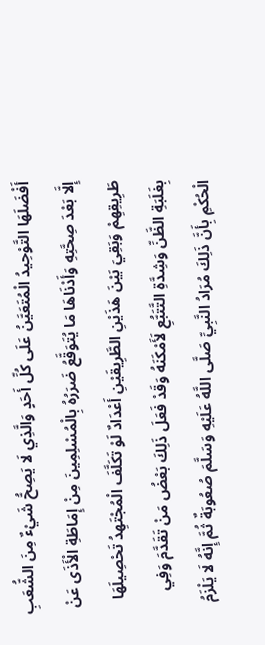أَفْضَلَهَا التَّوْحِيدُ الْمُتَعَيَّنُ عَلَى كُلِّ أَحَدٍ وَالَّذِي لَا يَصِحُّ شَيْءٌ مِنَ الشُّعَبِ إِلَّا بَعْدَ صِحَّتِهِ وَأَدْنَاهَا مَا يُتَوَقَّعُ ضَرَرُهُ بِالْمُسْلِمِينَ مِنْ إِمَاطَةِ الْأَذَى عَنْ طَرِيقِهِمْ وَبَقِيَ بَيْنَ هَذَيْنِ الطَّرِيقَيْنِ أَعْدَادٌ لَوْ تَكَلَّفَ الْمُجْتَهِدُ تَحْصِيلَهَا بِغَلَبَةِ الظَّنِّ وَشِدَّةِ التَّتَبُّعِ لَأَمْكَنَهُ وَقَدْ فَعَلَ ذَلِكَ بَعْضُ مَنْ تَقَدَّمَ وَفِي الْحُكْمِ بِأَنَّ ذَلِكَ مُرَادُ النَّبِيِّ صَلَّى اللَّهُ عَلَيْهِ وَسَلَّمَ صُعُوبَةٌ ثُمَّ إِنَّهُ لَا يَلْزَمُ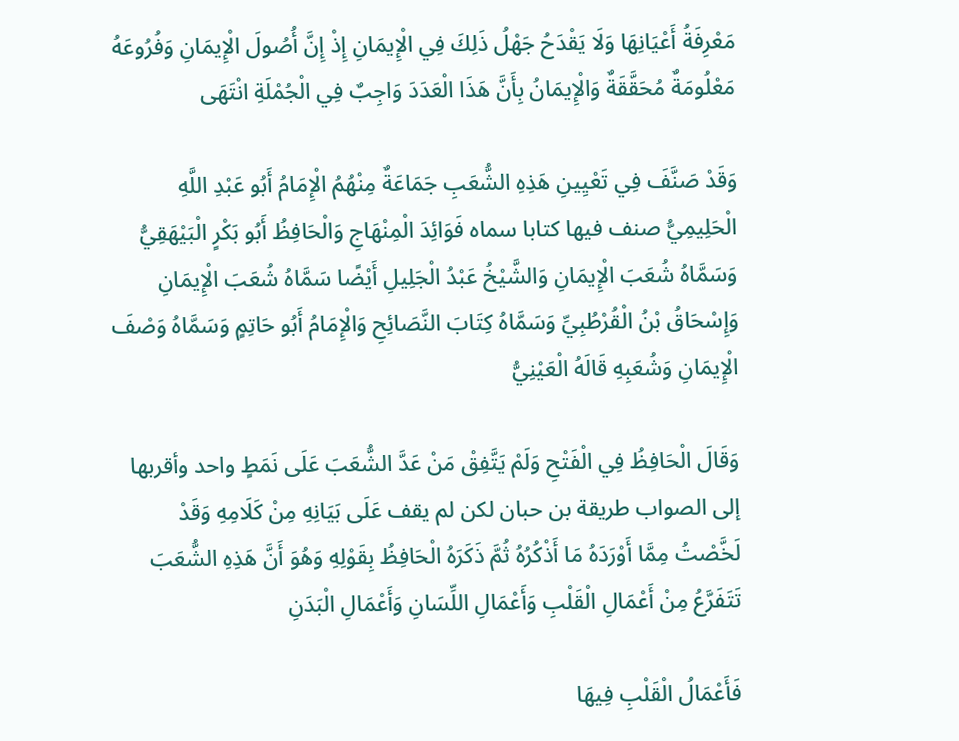مَعْرِفَةُ أَعْيَانِهَا وَلَا يَقْدَحُ جَهْلُ ذَلِكَ فِي الْإِيمَانِ إِذْ إِنَّ أُصُولَ الْإِيمَانِ وَفُرُوعَهُ مَعْلُومَةٌ مُحَقَّقَةٌ وَالْإِيمَانُ بِأَنَّ هَذَا الْعَدَدَ وَاجِبٌ فِي الْجُمْلَةِ انْتَهَى

وَقَدْ صَنَّفَ فِي تَعْيِينِ هَذِهِ الشُّعَبِ جَمَاعَةٌ مِنْهُمُ الْإِمَامُ أَبُو عَبْدِ اللَّهِ الْحَلِيمِيُّ صنف فيها كتابا سماه فَوَائِدَ الْمِنْهَاجِ وَالْحَافِظُ أَبُو بَكْرٍ الْبَيْهَقِيُّ وَسَمَّاهُ شُعَبَ الْإِيمَانِ وَالشَّيْخُ عَبْدُ الْجَلِيلِ أَيْضًا سَمَّاهُ شُعَبَ الْإِيمَانِ وَإِسْحَاقُ بْنُ الْقُرْطُبِيِّ وَسَمَّاهُ كِتَابَ النَّصَائِحِ وَالْإِمَامُ أَبُو حَاتِمٍ وَسَمَّاهُ وَصْفَ الْإِيمَانِ وَشُعَبِهِ قَالَهُ الْعَيْنِيُّ

وَقَالَ الْحَافِظُ فِي الْفَتْحِ وَلَمْ يَتَّفِقْ مَنْ عَدَّ الشُّعَبَ عَلَى نَمَطٍ واحد وأقربها إلى الصواب طريقة بن حبان لكن لم يقف عَلَى بَيَانِهِ مِنْ كَلَامِهِ وَقَدْ لَخَّصْتُ مِمَّا أَوْرَدَهُ مَا أَذْكُرُهُ ثُمَّ ذَكَرَهُ الْحَافِظُ بِقَوْلِهِ وَهُوَ أَنَّ هَذِهِ الشُّعَبَ تَتَفَرَّعُ مِنْ أَعْمَالِ الْقَلْبِ وَأَعْمَالِ اللِّسَانِ وَأَعْمَالِ الْبَدَنِ

فَأَعْمَالُ الْقَلْبِ فِيهَا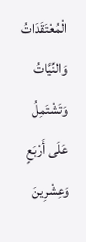الْمُعْتَقَدَاتُ وَالنِّيَّاتُ وَتَشْتَمِلُ عَلَى أَرْبَعٍ وَعِشْرِينَ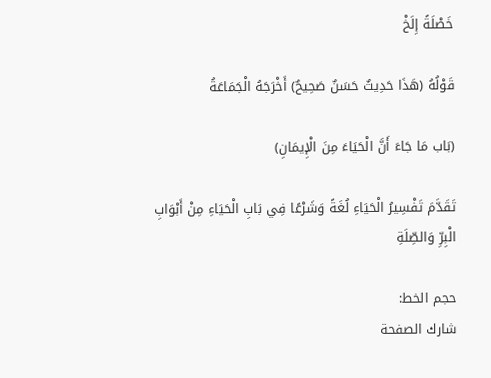خَصْلَةً إِلَخْ

قَوْلُهُ (هَذَا حَدِيثٌ حَسَنٌ صَحِيحٌ) أَخْرَجَهُ الْجَمَاعَةُ

(بَاب مَا جَاءَ أَنَّ الْحَيَاءَ مِنَ الْإِيمَانِ)

تَقَدَّمَ تَفْسِيرُ الْحَيَاءِ لُغَةً وَشَرْعًا فِي بَابِ الْحَيَاءِ مِنْ أَبْوَابِ الْبِرِّ وَالصِّلَةِ

حجم الخط:
شارك الصفحة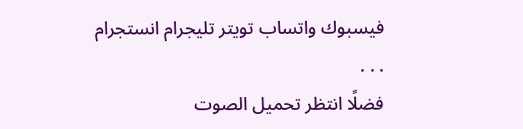فيسبوك واتساب تويتر تليجرام انستجرام
. . .
فضلًا انتظر تحميل الصوت